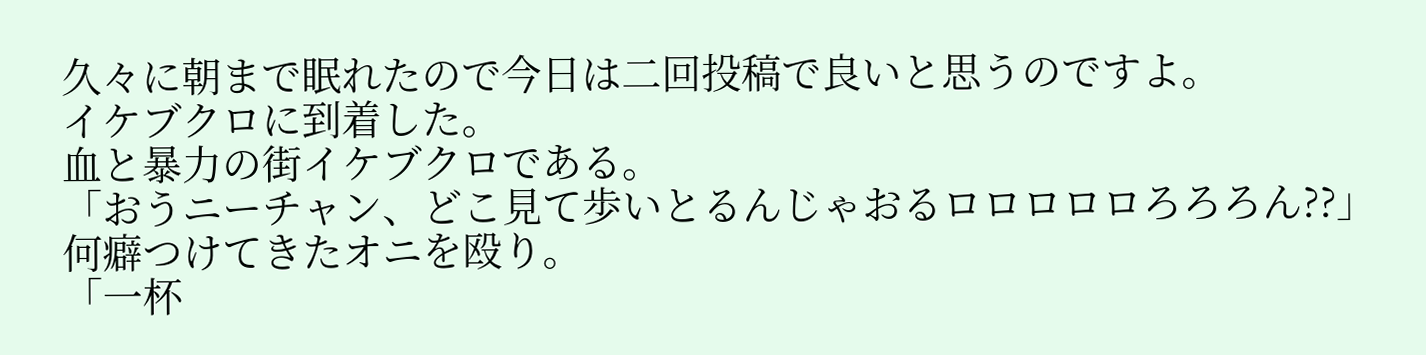久々に朝まで眠れたので今日は二回投稿で良いと思うのですよ。
イケブクロに到着した。
血と暴力の街イケブクロである。
「おうニーチャン、どこ見て歩いとるんじゃおるロロロロロろろろん??」
何癖つけてきたオニを殴り。
「一杯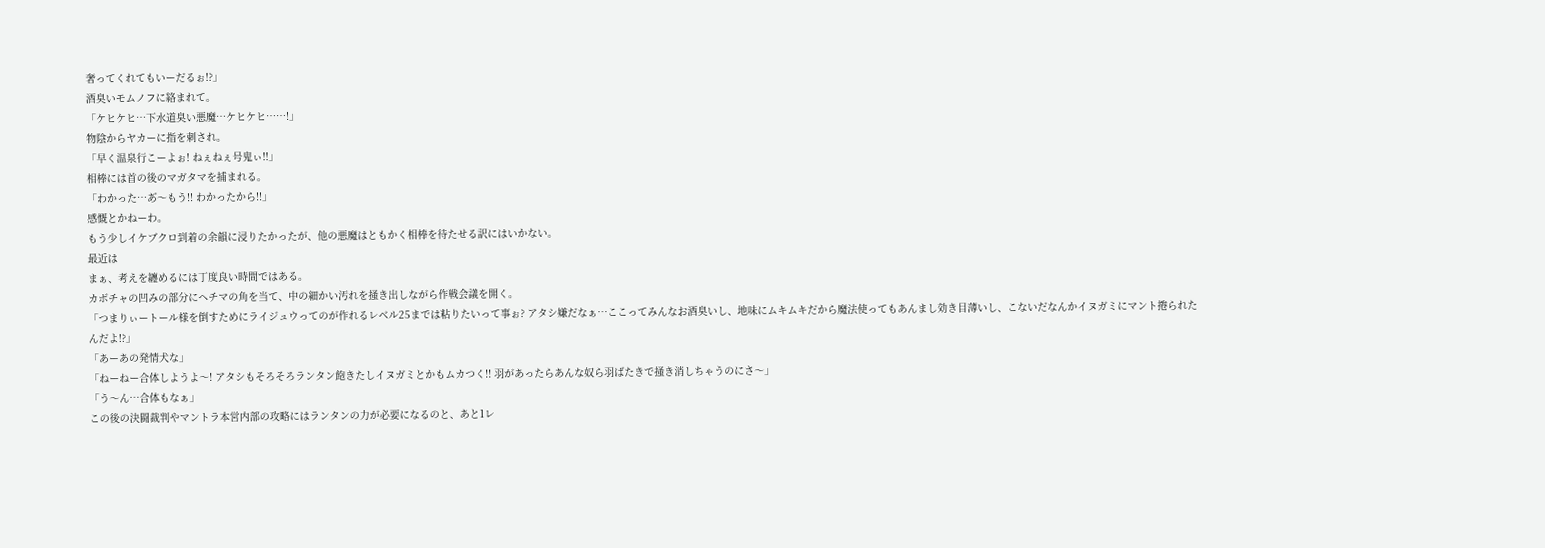奢ってくれてもいーだるぉ!?」
酒臭いモムノフに絡まれて。
「ケヒケヒ…下水道臭い悪魔…ケヒケヒ……!」
物陰からヤカーに指を刺され。
「早く温泉行こーよぉ! ねぇねぇ号鬼ぃ!!」
相棒には首の後のマガタマを捕まれる。
「わかった…あ゙〜もう!! わかったから!!」
感慨とかねーわ。
もう少しイケブクロ到着の余韻に浸りたかったが、他の悪魔はともかく相棒を待たせる訳にはいかない。
最近は
まぁ、考えを纏めるには丁度良い時間ではある。
カボチャの凹みの部分にヘチマの角を当て、中の細かい汚れを掻き出しながら作戦会議を開く。
「つまりぃートール様を倒すためにライジュウってのが作れるレベル25までは粘りたいって事ぉ? アタシ嫌だなぁ…ここってみんなお酒臭いし、地味にムキムキだから魔法使ってもあんまし効き目薄いし、こないだなんかイヌガミにマント捲られたんだよ!?」
「あーあの発情犬な」
「ねーねー合体しようよ〜! アタシもそろそろランタン飽きたしイヌガミとかもムカつく!! 羽があったらあんな奴ら羽ばたきで掻き消しちゃうのにさ〜」
「う〜ん…合体もなぁ」
この後の決闘裁判やマントラ本営内部の攻略にはランタンの力が必要になるのと、あと1レ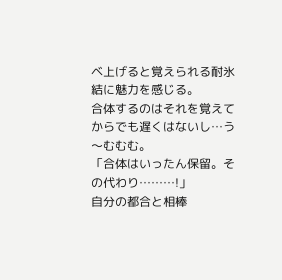ベ上げると覚えられる耐氷結に魅力を感じる。
合体するのはそれを覚えてからでも遅くはないし…う〜むむむ。
「合体はいったん保留。その代わり………!」
自分の都合と相棒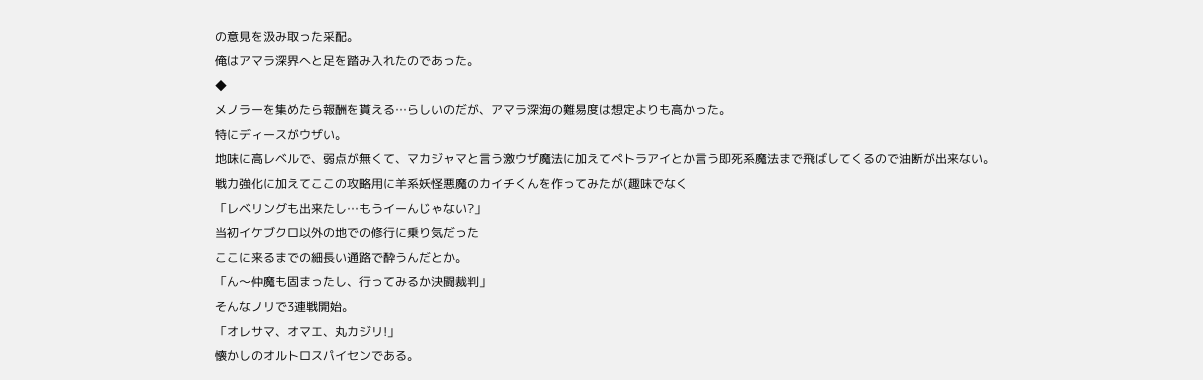の意見を汲み取った采配。
俺はアマラ深界へと足を踏み入れたのであった。
◆
メノラーを集めたら報酬を貰える…らしいのだが、アマラ深海の難易度は想定よりも高かった。
特にディースがウザい。
地味に高レベルで、弱点が無くて、マカジャマと言う激ウザ魔法に加えてペトラアイとか言う即死系魔法まで飛ばしてくるので油断が出来ない。
戦力強化に加えてここの攻略用に羊系妖怪悪魔のカイチくんを作ってみたが(趣味でなく
「レベリングも出来たし…もうイーんじゃない?」
当初イケブクロ以外の地での修行に乗り気だった
ここに来るまでの細長い通路で酔うんだとか。
「ん〜仲魔も固まったし、行ってみるか決闘裁判」
そんなノリで3連戦開始。
「オレサマ、オマエ、丸カジリ!」
懐かしのオルトロスパイセンである。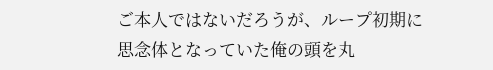ご本人ではないだろうが、ループ初期に思念体となっていた俺の頭を丸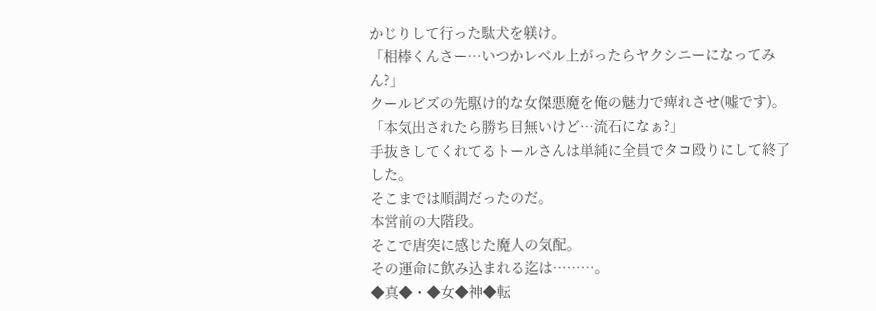かじりして行った駄犬を躾け。
「相棒くんさー…いつかレベル上がったらヤクシニーになってみん?」
クールビズの先駆け的な女傑悪魔を俺の魅力で痺れさせ(嘘です)。
「本気出されたら勝ち目無いけど…流石になぁ?」
手抜きしてくれてるトールさんは単純に全員でタコ殴りにして終了した。
そこまでは順調だったのだ。
本営前の大階段。
そこで唐突に感じた魔人の気配。
その運命に飲み込まれる迄は………。
◆真◆・◆女◆神◆転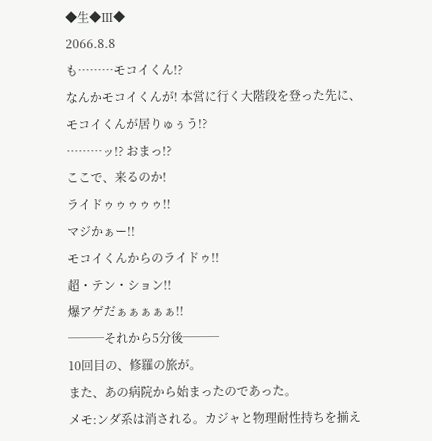◆生◆Ⅲ◆
2066.8.8
も………モコイくん!?
なんかモコイくんが! 本営に行く大階段を登った先に、モコイくんが居りゅぅう!?
………ッ!? おまっ!?
ここで、来るのか!
ライドゥゥゥゥゥ!!
マジかぁー!!
モコイくんからのライドゥ!!
超・テン・ション!!
爆アゲだぁぁぁぁぁ!!
───それから5分後───
10回目の、修羅の旅が。
また、あの病院から始まったのであった。
メモ:ンダ系は消される。カジャと物理耐性持ちを揃え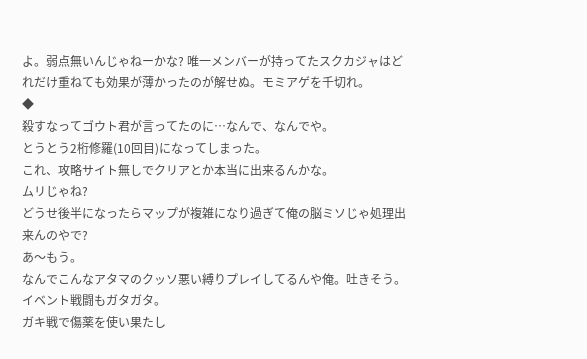よ。弱点無いんじゃねーかな? 唯一メンバーが持ってたスクカジャはどれだけ重ねても効果が薄かったのが解せぬ。モミアゲを千切れ。
◆
殺すなってゴウト君が言ってたのに…なんで、なんでや。
とうとう2桁修羅(10回目)になってしまった。
これ、攻略サイト無しでクリアとか本当に出来るんかな。
ムリじゃね?
どうせ後半になったらマップが複雑になり過ぎて俺の脳ミソじゃ処理出来んのやで?
あ〜もう。
なんでこんなアタマのクッソ悪い縛りプレイしてるんや俺。吐きそう。
イベント戦闘もガタガタ。
ガキ戦で傷薬を使い果たし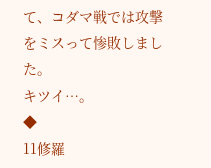て、コダマ戦では攻撃をミスって惨敗しました。
キツイ…。
◆
11修羅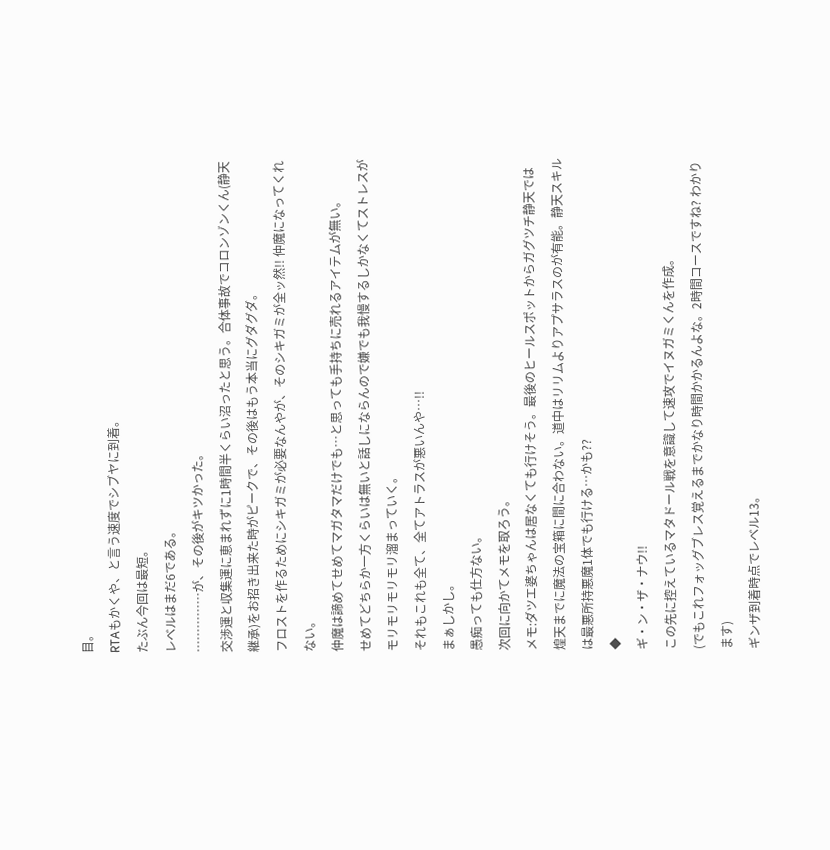目。
RTAもかくや、と言う速度でシブヤに到着。
たぶん今回は最短。
レベルはまだ6である。
……………が、その後がキツかった。
交渉運と収集運に恵まれずに1時間半くらい沼ったと思う。合体事故でコロンゾンくん(静天継承)をお招き出来た時がピークで、その後はもう本当にグダグダ。
フロストを作るためにシキガミが必要なんやが、そのシキガミが全ッ然!! 仲魔になってくれない。
仲魔は諦めてせめてマガタマだけでも…と思っても手持ちに売れるアイテムが無い。
せめてどちらか一方くらいは無いと話しにならんので嫌でも我慢するしかなくてストレスがモリモリモリモリ溜まっていく。
それもこれも全て、全てアトラスが悪いんや…!!
まぁしかし。
愚痴っても仕方ない。
次回に向かてメモを取ろう。
メモ:ダツエ婆ちゃんは居なくても行けそう。最後のヒールスポットからガグツチ静天では煌天までに魔法の宝箱に間に合わない。道中はリリムよりアプサラスのが有能。静天スキルは最悪所持悪魔1体でも行ける…かも??
◆
ギ・ン・ザ・ナウ!!
この先に控えているマタドール戦を意識して速攻でイヌガミくんを作成。
(でもこれフォッグブレス覚えるまでかなり時間かかるんよな。2時間コースですね? わかります)
ギンザ到着時点でレベル13。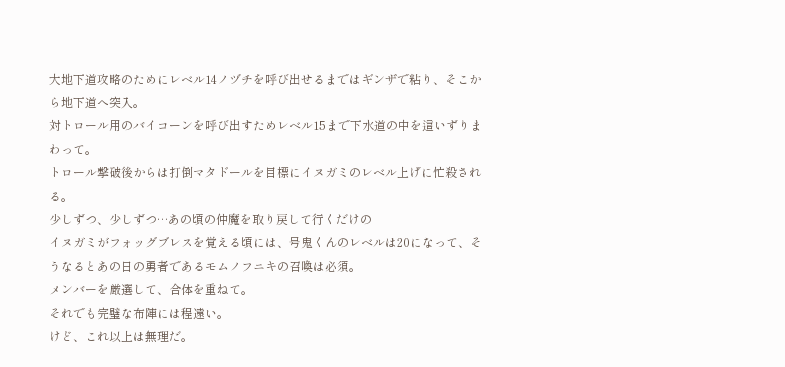大地下道攻略のためにレベル14ノヅチを呼び出せるまではギンザで粘り、そこから地下道へ突入。
対トロール用のバイコーンを呼び出すためレベル15まで下水道の中を這いずりまわって。
トロール撃破後からは打倒マタドールを目標にイヌガミのレベル上げに忙殺される。
少しずつ、少しずつ…あの頃の仲魔を取り戻して行くだけの
イヌガミがフォッグブレスを覚える頃には、号鬼くんのレベルは20になって、そうなるとあの日の勇者であるモムノフニキの召喚は必須。
メンバーを厳選して、合体を重ねて。
それでも完璧な布陣には程遠い。
けど、これ以上は無理だ。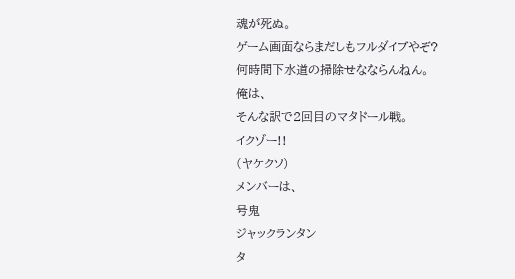魂が死ぬ。
ゲーム画面ならまだしもフルダイブやぞ?
何時間下水道の掃除せなならんねん。
俺は、
そんな訳で2回目のマタドール戦。
イクゾー!!
(ヤケクソ)
メンバーは、
号鬼
ジャックランタン
タ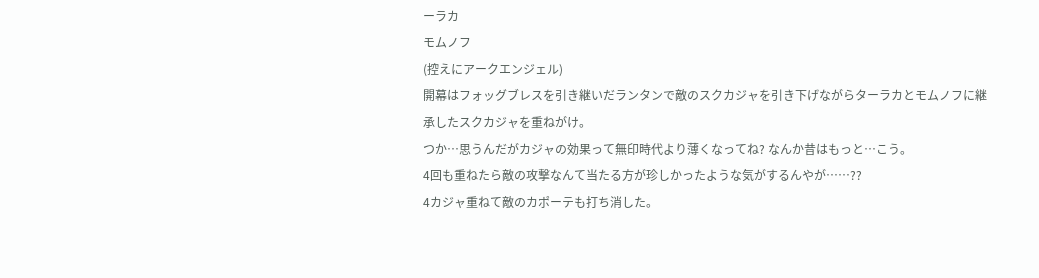ーラカ
モムノフ
(控えにアークエンジェル)
開幕はフォッグブレスを引き継いだランタンで敵のスクカジャを引き下げながらターラカとモムノフに継承したスクカジャを重ねがけ。
つか…思うんだがカジャの効果って無印時代より薄くなってね? なんか昔はもっと…こう。
4回も重ねたら敵の攻撃なんて当たる方が珍しかったような気がするんやが……??
4カジャ重ねて敵のカポーテも打ち消した。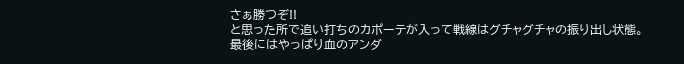さぁ勝つぞ!!
と思った所で追い打ちのカポーテが入って戦線はグチャグチャの振り出し状態。
最後にはやっぱり血のアンダ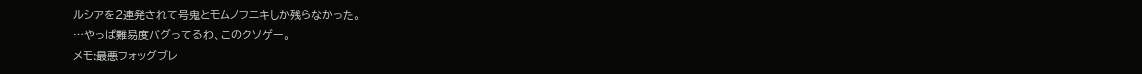ルシアを2連発されて号鬼とモムノフニキしか残らなかった。
…やっぱ難易度バグってるわ、このクソゲー。
メモ:最悪フォッグブレ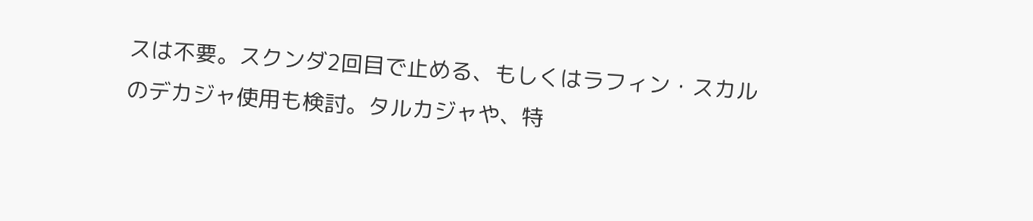スは不要。スクンダ2回目で止める、もしくはラフィン・スカルのデカジャ使用も検討。タルカジャや、特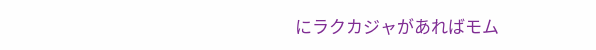にラクカジャがあればモム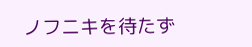ノフニキを待たず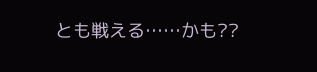とも戦える……かも??